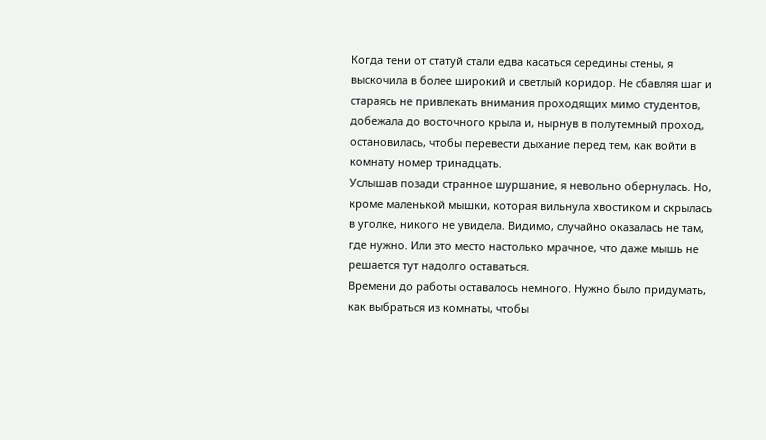Когда тени от статуй стали едва касаться середины стены, я выскочила в более широкий и светлый коридор. Не сбавляя шаг и стараясь не привлекать внимания проходящих мимо студентов, добежала до восточного крыла и, нырнув в полутемный проход, остановилась, чтобы перевести дыхание перед тем, как войти в комнату номер тринадцать.
Услышав позади странное шуршание, я невольно обернулась. Но, кроме маленькой мышки, которая вильнула хвостиком и скрылась в уголке, никого не увидела. Видимо, случайно оказалась не там, где нужно. Или это место настолько мрачное, что даже мышь не решается тут надолго оставаться.
Времени до работы оставалось немного. Нужно было придумать, как выбраться из комнаты, чтобы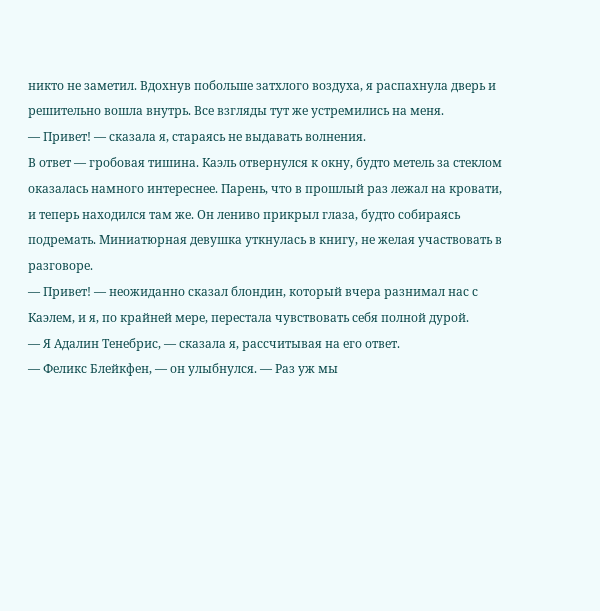никто не заметил. Вдохнув побольше затхлого воздуха, я распахнула дверь и решительно вошла внутрь. Все взгляды тут же устремились на меня.
— Привет! — сказала я, стараясь не выдавать волнения.
В ответ — гробовая тишина. Каэль отвернулся к окну, будто метель за стеклом оказалась намного интереснее. Парень, что в прошлый раз лежал на кровати, и теперь находился там же. Он лениво прикрыл глаза, будто собираясь подремать. Миниатюрная девушка уткнулась в книгу, не желая участвовать в разговоре.
— Привет! — неожиданно сказал блондин, который вчера разнимал нас с Каэлем, и я, по крайней мере, перестала чувствовать себя полной дурой.
— Я Адалин Тенебрис, — сказала я, рассчитывая на его ответ.
— Феликс Блейкфен, — он улыбнулся. — Раз уж мы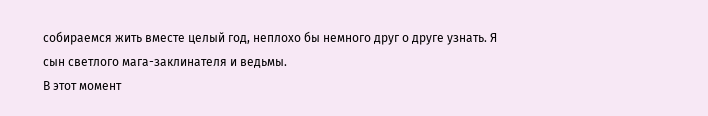собираемся жить вместе целый год, неплохо бы немного друг о друге узнать. Я сын светлого мага-заклинателя и ведьмы.
В этот момент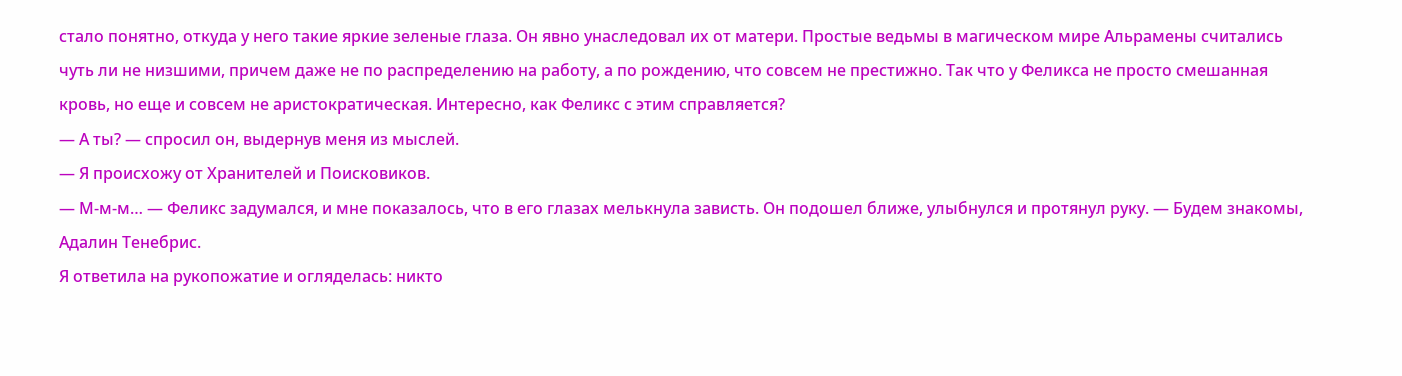стало понятно, откуда у него такие яркие зеленые глаза. Он явно унаследовал их от матери. Простые ведьмы в магическом мире Альрамены считались чуть ли не низшими, причем даже не по распределению на работу, а по рождению, что совсем не престижно. Так что у Феликса не просто смешанная кровь, но еще и совсем не аристократическая. Интересно, как Феликс с этим справляется?
— А ты? — спросил он, выдернув меня из мыслей.
— Я происхожу от Хранителей и Поисковиков.
— М-м-м… — Феликс задумался, и мне показалось, что в его глазах мелькнула зависть. Он подошел ближе, улыбнулся и протянул руку. — Будем знакомы, Адалин Тенебрис.
Я ответила на рукопожатие и огляделась: никто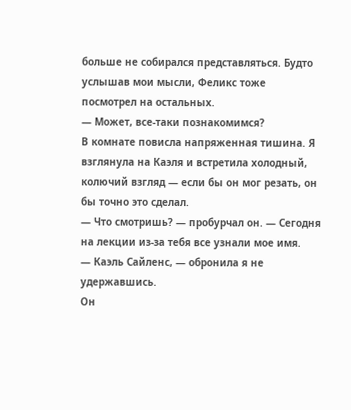больше не собирался представляться. Будто услышав мои мысли, Феликс тоже посмотрел на остальных.
— Может, все-таки познакомимся?
В комнате повисла напряженная тишина. Я взглянула на Каэля и встретила холодный, колючий взгляд — если бы он мог резать, он бы точно это сделал.
— Что смотришь? — пробурчал он. — Сегодня на лекции из-за тебя все узнали мое имя.
— Каэль Сайленс, — обронила я не удержавшись.
Он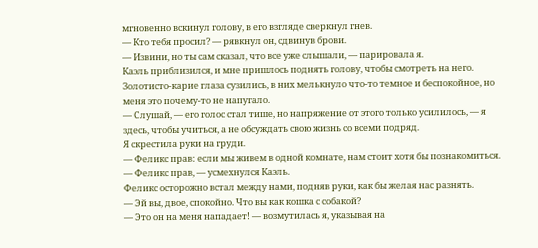мгновенно вскинул голову, в его взгляде сверкнул гнев.
— Кто тебя просил? — рявкнул он, сдвинув брови.
— Извини, но ты сам сказал, что все уже слышали, — парировала я.
Каэль приблизился, и мне пришлось поднять голову, чтобы смотреть на него. Золотисто-карие глаза сузились, в них мелькнуло что-то темное и беспокойное, но меня это почему-то не напугало.
— Слушай, — его голос стал тише, но напряжение от этого только усилилось, — я здесь, чтобы учиться, а не обсуждать свою жизнь со всеми подряд.
Я скрестила руки на груди.
— Феликс прав: если мы живем в одной комнате, нам стоит хотя бы познакомиться.
— Феликс прав, — усмехнулся Каэль.
Феликс осторожно встал между нами, подняв руки, как бы желая нас разнять.
— Эй вы, двое, спокойно. Что вы как кошка с собакой?
— Это он на меня нападает! — возмутилась я, указывая на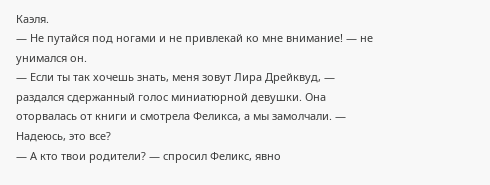Каэля.
— Не путайся под ногами и не привлекай ко мне внимание! — не унимался он.
— Если ты так хочешь знать, меня зовут Лира Дрейквуд, — раздался сдержанный голос миниатюрной девушки. Она оторвалась от книги и смотрела Феликса, а мы замолчали. — Надеюсь, это все?
— А кто твои родители? — спросил Феликс, явно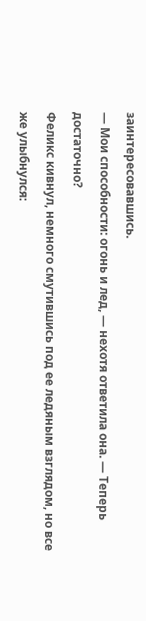заинтересовавшись.
— Мои способности: огонь и лед, — нехотя ответила она. — Теперь достаточно?
Феликс кивнул, немного смутившись под ее ледяным взглядом, но все же улыбнулся: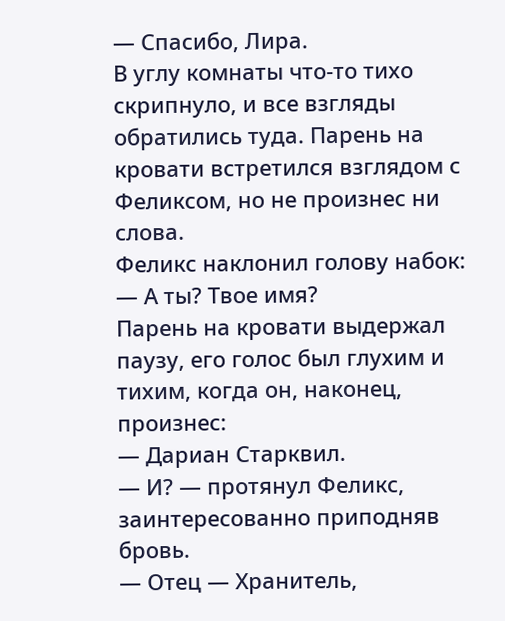— Спасибо, Лира.
В углу комнаты что-то тихо скрипнуло, и все взгляды обратились туда. Парень на кровати встретился взглядом с Феликсом, но не произнес ни слова.
Феликс наклонил голову набок:
— А ты? Твое имя?
Парень на кровати выдержал паузу, его голос был глухим и тихим, когда он, наконец, произнес:
— Дариан Старквил.
— И? — протянул Феликс, заинтересованно приподняв бровь.
— Отец — Хранитель,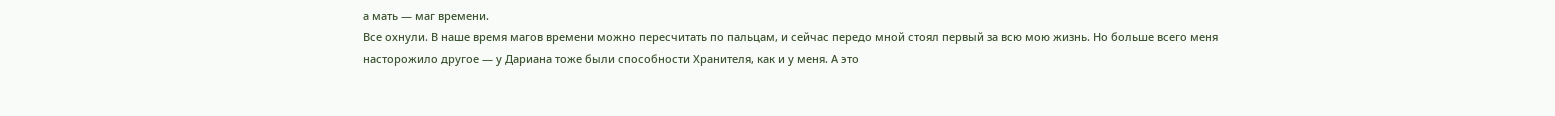а мать — маг времени.
Все охнули. В наше время магов времени можно пересчитать по пальцам, и сейчас передо мной стоял первый за всю мою жизнь. Но больше всего меня насторожило другое — у Дариана тоже были способности Хранителя, как и у меня. А это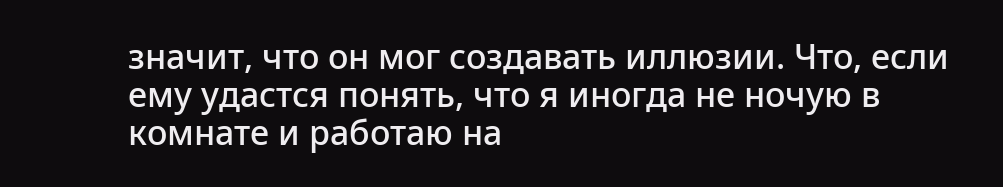значит, что он мог создавать иллюзии. Что, если ему удастся понять, что я иногда не ночую в комнате и работаю на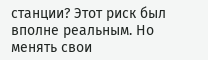станции? Этот риск был вполне реальным. Но менять свои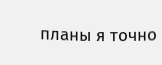планы я точно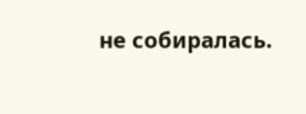не собиралась.